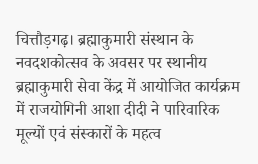चित्तौड़गढ़। ब्रह्माकुमारी संस्थान के नवदशकोत्सव के अवसर पर स्थानीय ब्रह्माकुमारी सेवा केंद्र में आयोजित कार्यक्रम में राजयोगिनी आशा दीदी ने पारिवारिक मूल्यों एवं संस्कारों के महत्व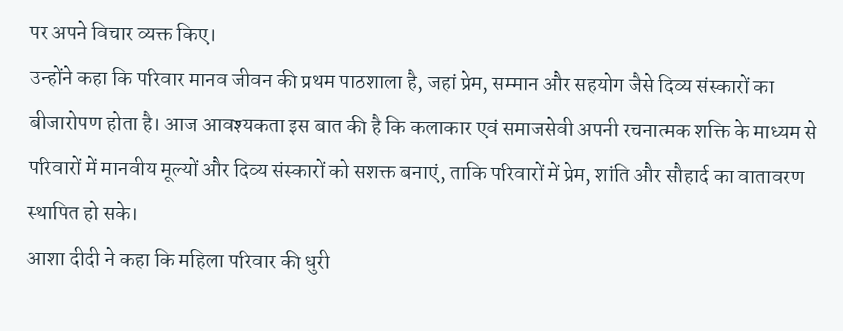पर अपने विचार व्यक्त किए।
उन्होंने कहा कि परिवार मानव जीवन की प्रथम पाठशाला है, जहां प्रेम, सम्मान और सहयोग जैसे दिव्य संस्कारों का बीजारोपण होता है। आज आवश्यकता इस बात की है कि कलाकार एवं समाजसेवी अपनी रचनात्मक शक्ति के माध्यम से परिवारों में मानवीय मूल्यों और दिव्य संस्कारों को सशक्त बनाएं, ताकि परिवारों में प्रेम, शांति और सौहार्द का वातावरण स्थापित हो सके।
आशा दीदी ने कहा कि महिला परिवार की धुरी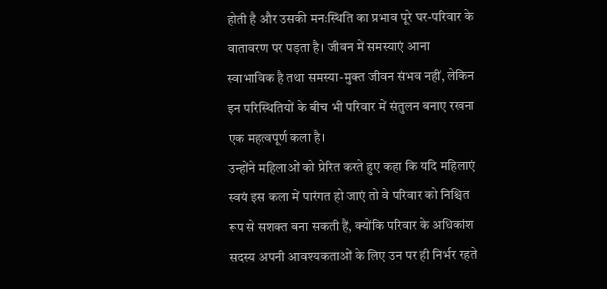होती है और उसकी मनःस्थिति का प्रभाव पूरे घर-परिवार के वातावरण पर पड़ता है। जीवन में समस्याएं आना स्वाभाविक है तथा समस्या-मुक्त जीवन संभव नहीं, लेकिन इन परिस्थितियों के बीच भी परिवार में संतुलन बनाए रखना एक महत्वपूर्ण कला है।
उन्होंने महिलाओं को प्रेरित करते हुए कहा कि यदि महिलाएं स्वयं इस कला में पारंगत हो जाएं तो वे परिवार को निश्चित रूप से सशक्त बना सकती हैं, क्योंकि परिवार के अधिकांश सदस्य अपनी आवश्यकताओं के लिए उन पर ही निर्भर रहते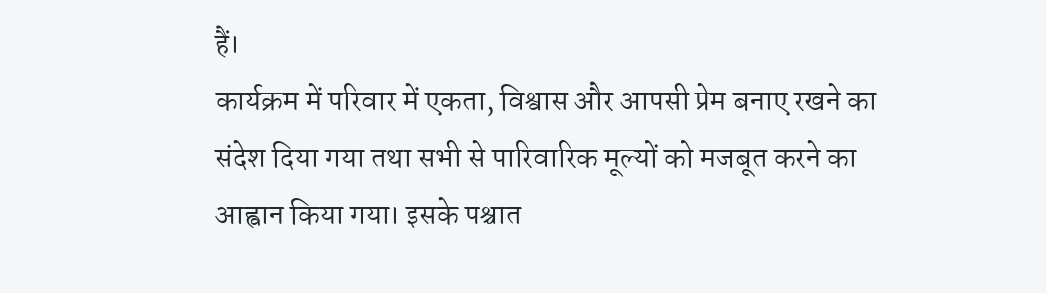हैं।
कार्यक्रम में परिवार में एकता, विश्वास और आपसी प्रेम बनाए रखने का संदेश दिया गया तथा सभी से पारिवारिक मूल्यों को मजबूत करने का आह्वान किया गया। इसके पश्चात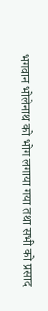भगवान भोलेनाथ को भोग लगाया गया तथा सभी को प्रसाद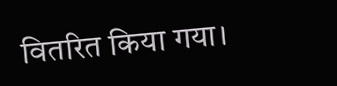वितरित किया गया।